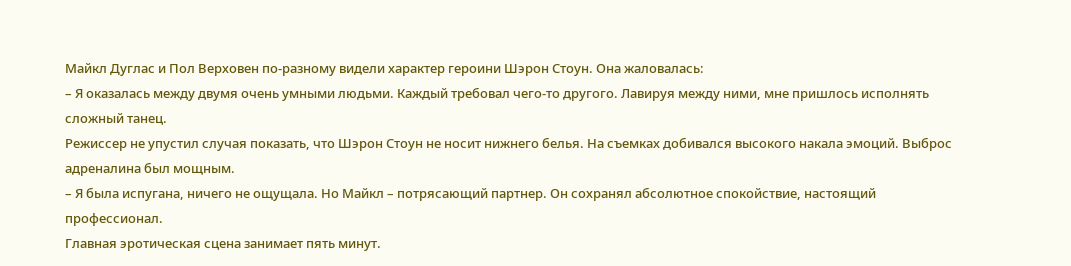Майкл Дуглас и Пол Верховен по-разному видели характер героини Шэрон Стоун. Она жаловалась:
– Я оказалась между двумя очень умными людьми. Каждый требовал чего-то другого. Лавируя между ними, мне пришлось исполнять сложный танец.
Режиссер не упустил случая показать, что Шэрон Стоун не носит нижнего белья. На съемках добивался высокого накала эмоций. Выброс адреналина был мощным.
– Я была испугана, ничего не ощущала. Но Майкл – потрясающий партнер. Он сохранял абсолютное спокойствие, настоящий профессионал.
Главная эротическая сцена занимает пять минут.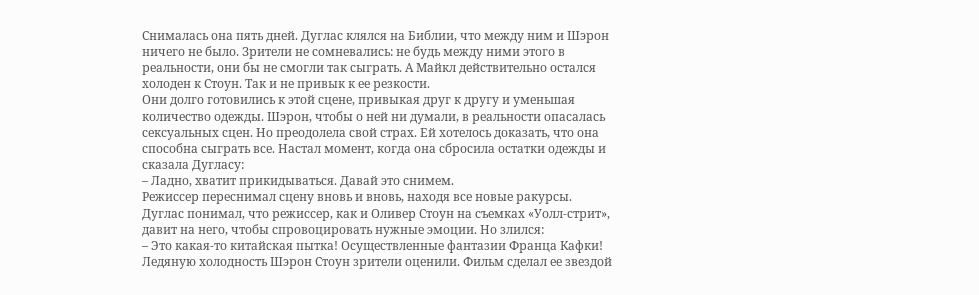Снималась она пять дней. Дуглас клялся на Библии, что между ним и Шэрон ничего не было. Зрители не сомневались: не будь между ними этого в реальности, они бы не смогли так сыграть. А Майкл действительно остался холоден к Стоун. Так и не привык к ее резкости.
Они долго готовились к этой сцене, привыкая друг к другу и уменьшая количество одежды. Шэрон, чтобы о ней ни думали, в реальности опасалась сексуальных сцен. Но преодолела свой страх. Ей хотелось доказать, что она способна сыграть все. Настал момент, когда она сбросила остатки одежды и сказала Дугласу:
– Ладно, хватит прикидываться. Давай это снимем.
Режиссер переснимал сцену вновь и вновь, находя все новые ракурсы. Дуглас понимал, что режиссер, как и Оливер Стоун на съемках «Уолл-стрит», давит на него, чтобы спровоцировать нужные эмоции. Но злился:
– Это какая-то китайская пытка! Осуществленные фантазии Франца Кафки!
Ледяную холодность Шэрон Стоун зрители оценили. Фильм сделал ее звездой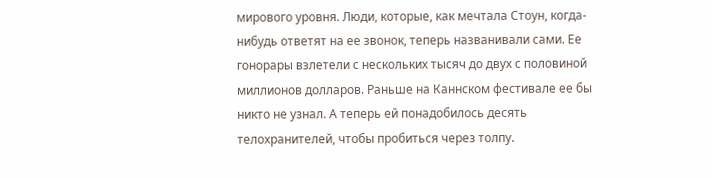мирового уровня. Люди, которые, как мечтала Стоун, когда-нибудь ответят на ее звонок, теперь названивали сами. Ее гонорары взлетели с нескольких тысяч до двух с половиной миллионов долларов. Раньше на Каннском фестивале ее бы никто не узнал. А теперь ей понадобилось десять телохранителей, чтобы пробиться через толпу.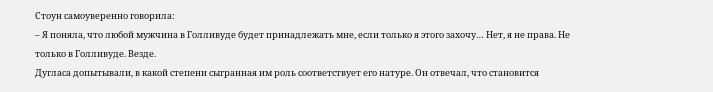Стоун самоуверенно говорила:
– Я поняла, что любой мужчина в Голливуде будет принадлежать мне, если только я этого захочу… Нет, я не права. Не только в Голливуде. Везде.
Дугласа допытывали, в какой степени сыгранная им роль соответствует его натуре. Он отвечал, что становится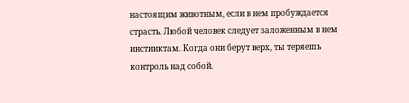настоящим животным, если в нем пробуждается страсть. Любой человек следует заложенным в нем инстинктам. Когда они берут верх, ты теряешь контроль над собой.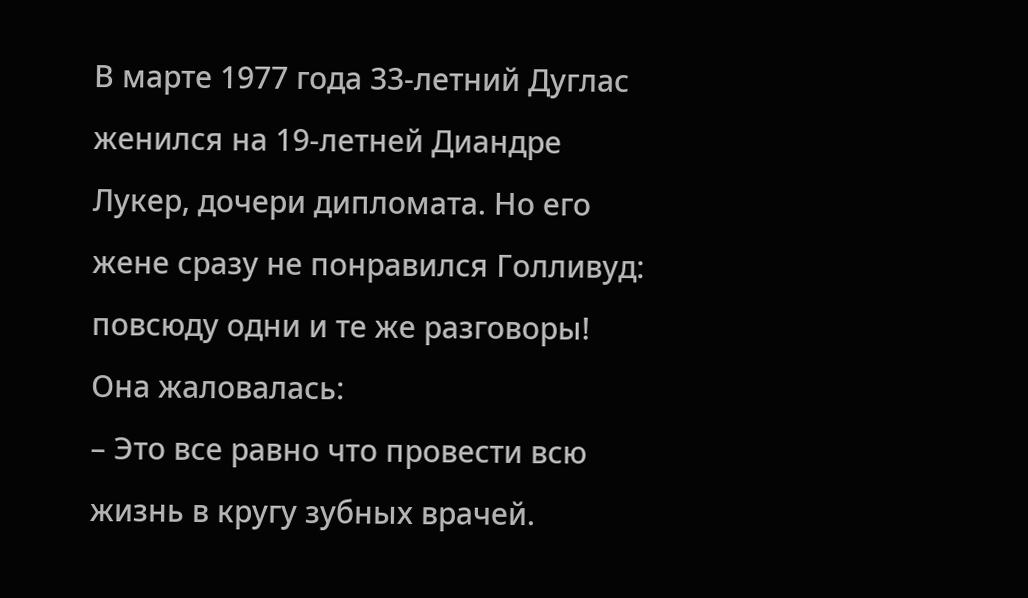В марте 1977 года 33-летний Дуглас женился на 19-летней Диандре Лукер, дочери дипломата. Но его жене сразу не понравился Голливуд: повсюду одни и те же разговоры!
Она жаловалась:
– Это все равно что провести всю жизнь в кругу зубных врачей.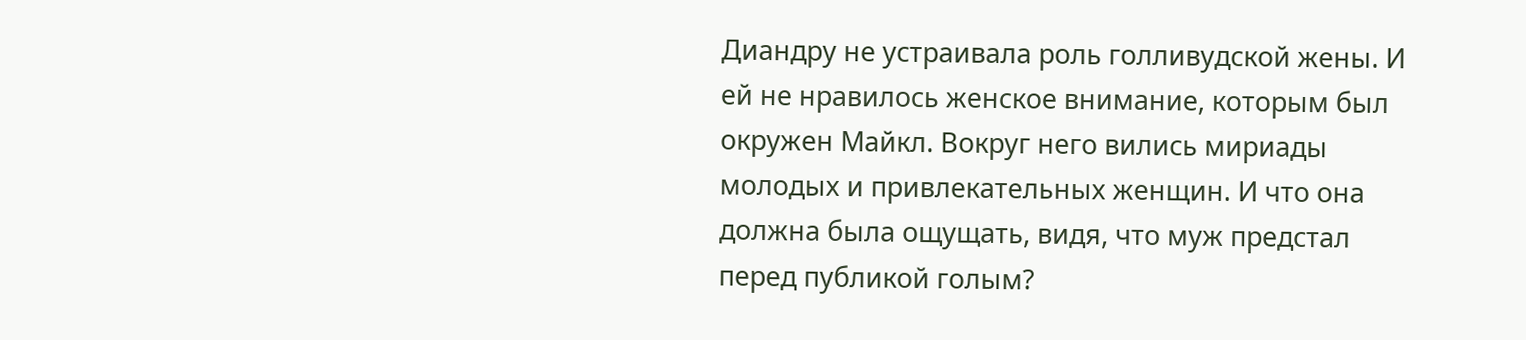Диандру не устраивала роль голливудской жены. И ей не нравилось женское внимание, которым был окружен Майкл. Вокруг него вились мириады молодых и привлекательных женщин. И что она должна была ощущать, видя, что муж предстал перед публикой голым?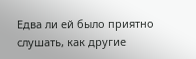Едва ли ей было приятно слушать, как другие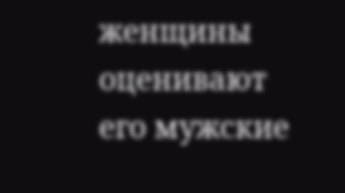женщины оценивают его мужские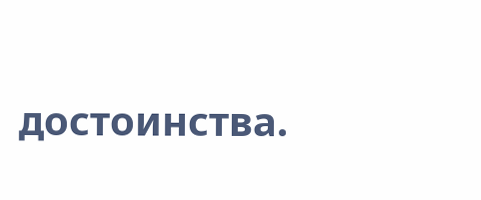достоинства.